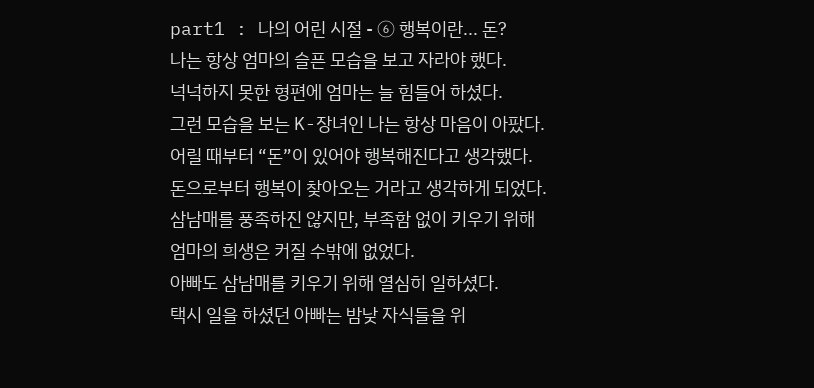part1 : 나의 어린 시절 - ⑥ 행복이란... 돈?
나는 항상 엄마의 슬픈 모습을 보고 자라야 했다.
넉넉하지 못한 형편에 엄마는 늘 힘들어 하셨다.
그런 모습을 보는 K-장녀인 나는 항상 마음이 아팠다.
어릴 때부터 “돈”이 있어야 행복해진다고 생각했다.
돈으로부터 행복이 찾아오는 거라고 생각하게 되었다.
삼남매를 풍족하진 않지만, 부족함 없이 키우기 위해
엄마의 희생은 커질 수밖에 없었다.
아빠도 삼남매를 키우기 위해 열심히 일하셨다.
택시 일을 하셨던 아빠는 밤낮 자식들을 위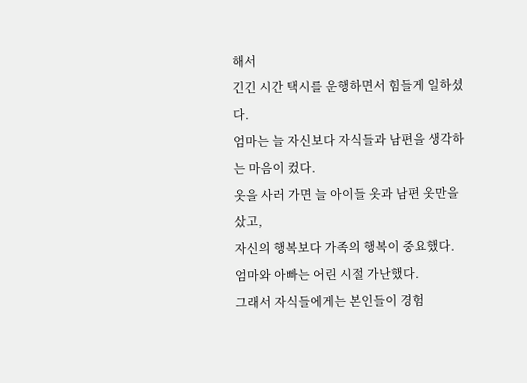해서
긴긴 시간 택시를 운행하면서 힘들게 일하셨다.
엄마는 늘 자신보다 자식들과 남편을 생각하는 마음이 컸다.
옷을 사러 가면 늘 아이들 옷과 남편 옷만을 샀고,
자신의 행복보다 가족의 행복이 중요했다.
엄마와 아빠는 어린 시절 가난했다.
그래서 자식들에게는 본인들이 경험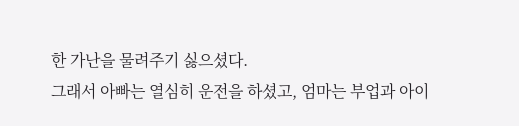한 가난을 물려주기 싫으셨다.
그래서 아빠는 열심히 운전을 하셨고, 엄마는 부업과 아이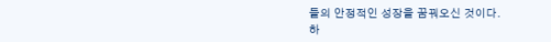들의 안정적인 성장을 꿈꿔오신 것이다.
하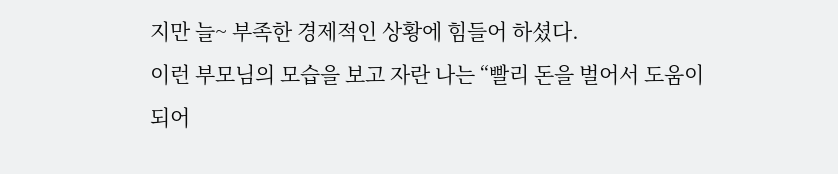지만 늘~ 부족한 경제적인 상황에 힘들어 하셨다.
이런 부모님의 모습을 보고 자란 나는 “빨리 돈을 벌어서 도움이 되어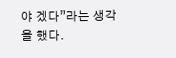야 겠다”라는 생각을 했다.